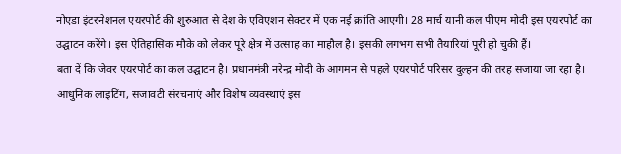नोएडा इंटरनेशनल एयरपोर्ट की शुरुआत से देश के एविएशन सेक्टर में एक नई क्रांति आएगी। 28 मार्च यानी कल पीएम मोदी इस एयरपोर्ट का उद्घाटन करेंगे। इस ऐतिहासिक मौके को लेकर पूरे क्षेत्र में उत्साह का माहौल है। इसकी लगभग सभी तैयारियां पूरी हो चुकी हैं।
बता दें कि जेवर एयरपोर्ट का कल उद्घाटन है। प्रधानमंत्री नरेन्द्र मोदी के आगमन से पहले एयरपोर्ट परिसर दुल्हन की तरह सजाया जा रहा है। आधुनिक लाइटिंग, सजावटी संरचनाएं और विशेष व्यवस्थाएं इस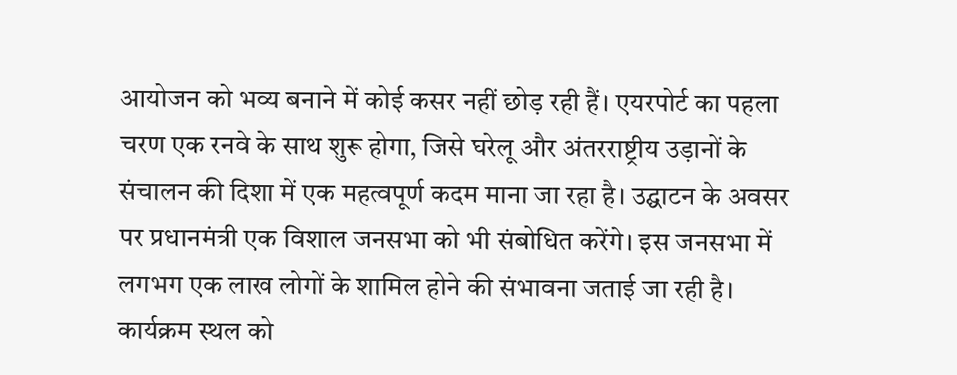आयोजन को भव्य बनाने में कोई कसर नहीं छोड़ रही हैं। एयरपोर्ट का पहला चरण एक रनवे के साथ शुरू होगा, जिसे घरेलू और अंतरराष्ट्रीय उड़ानों के संचालन की दिशा में एक महत्वपूर्ण कदम माना जा रहा है। उद्घाटन के अवसर पर प्रधानमंत्री एक विशाल जनसभा को भी संबोधित करेंगे। इस जनसभा में लगभग एक लाख लोगों के शामिल होने की संभावना जताई जा रही है। कार्यक्रम स्थल को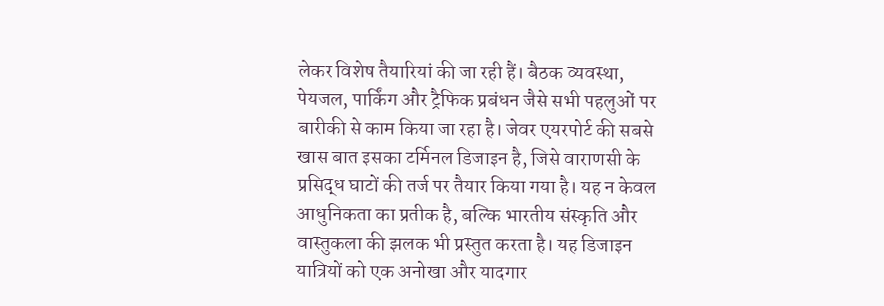लेकर विशेष तैयारियां की जा रही हैं। बैठक व्यवस्था, पेयजल, पार्किंग और ट्रैफिक प्रबंधन जैसे सभी पहलुओं पर बारीकी से काम किया जा रहा है। जेवर एयरपोर्ट की सबसे खास बात इसका टर्मिनल डिजाइन है, जिसे वाराणसी के प्रसिद्ध घाटों की तर्ज पर तैयार किया गया है। यह न केवल आधुनिकता का प्रतीक है, बल्कि भारतीय संस्कृति और वास्तुकला की झलक भी प्रस्तुत करता है। यह डिजाइन यात्रियों को एक अनोखा और यादगार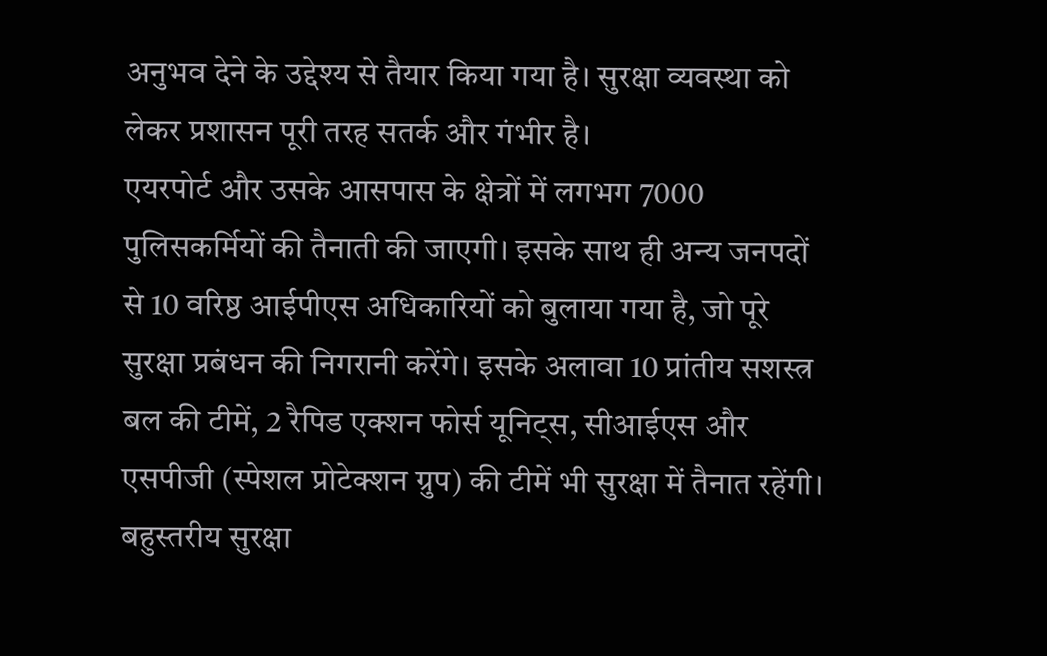अनुभव देने के उद्देश्य से तैयार किया गया है। सुरक्षा व्यवस्था को लेकर प्रशासन पूरी तरह सतर्क और गंभीर है।
एयरपोर्ट और उसके आसपास के क्षेत्रों में लगभग 7000 पुलिसकर्मियों की तैनाती की जाएगी। इसके साथ ही अन्य जनपदों से 10 वरिष्ठ आईपीएस अधिकारियों को बुलाया गया है, जो पूरे सुरक्षा प्रबंधन की निगरानी करेंगे। इसके अलावा 10 प्रांतीय सशस्त्र बल की टीमें, 2 रैपिड एक्शन फोर्स यूनिट्स, सीआईएस और एसपीजी (स्पेशल प्रोटेक्शन ग्रुप) की टीमें भी सुरक्षा में तैनात रहेंगी। बहुस्तरीय सुरक्षा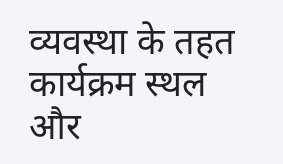व्यवस्था के तहत कार्यक्रम स्थल और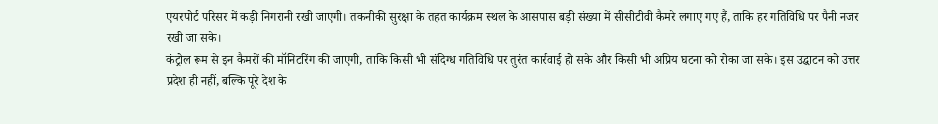एयरपोर्ट परिसर में कड़ी निगरानी रखी जाएगी। तकनीकी सुरक्षा के तहत कार्यक्रम स्थल के आसपास बड़ी संख्या में सीसीटीवी कैमरे लगाए गए हैं, ताकि हर गतिविधि पर पैनी नजर रखी जा सके।
कंट्रोल रूम से इन कैमरों की मॉनिटरिंग की जाएगी, ताकि किसी भी संदिग्ध गतिविधि पर तुरंत कार्रवाई हो सके और किसी भी अप्रिय घटना को रोका जा सके। इस उद्घाटन को उत्तर प्रदेश ही नहीं, बल्कि पूरे देश के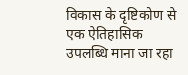विकास के दृष्टिकोण से एक ऐतिहासिक उपलब्धि माना जा रहा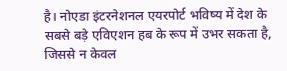है। नोएडा इंटरनेशनल एयरपोर्ट भविष्य में देश के सबसे बड़े एविएशन हब के रूप में उभर सकता है, जिससे न केवल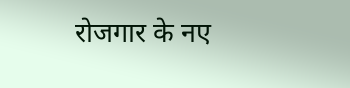रोजगार के नए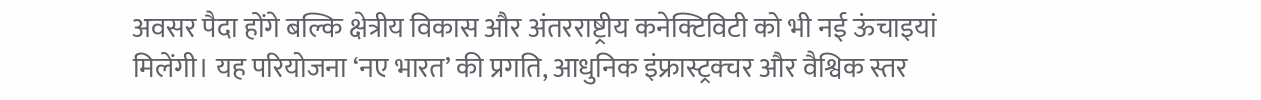अवसर पैदा होंगे बल्कि क्षेत्रीय विकास और अंतरराष्ट्रीय कनेक्टिविटी को भी नई ऊंचाइयां मिलेंगी। यह परियोजना ‘नए भारत’ की प्रगति, आधुनिक इंफ्रास्ट्रक्चर और वैश्विक स्तर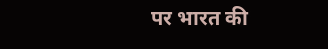पर भारत की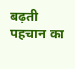बढ़ती पहचान का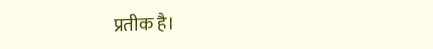प्रतीक है।